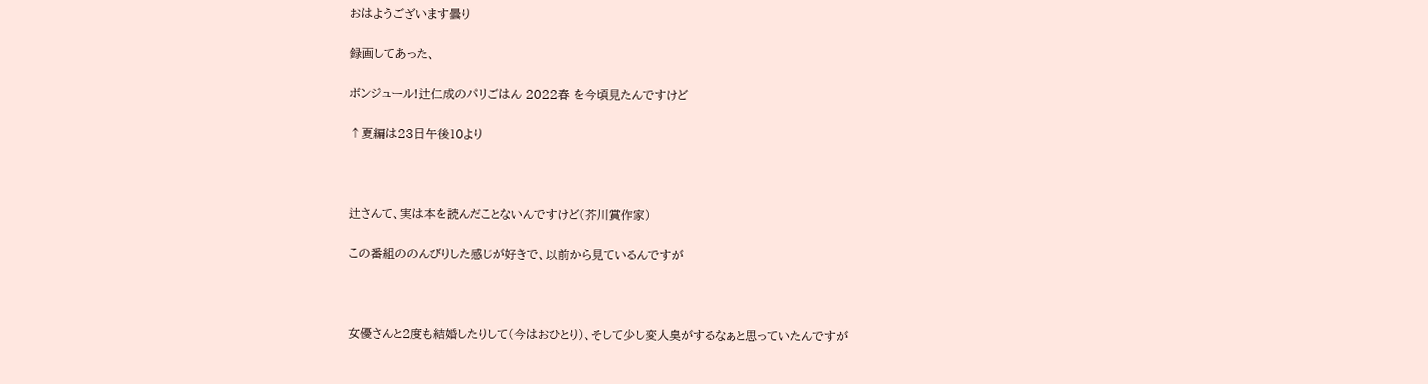おはようございます曇り

録画してあった、

ボンジュール!辻仁成のパリごはん 2022春 を今頃見たんですけど

↑夏編は23日午後10より



辻さんて、実は本を読んだことないんですけど(芥川賞作家)

この番組ののんびりした感じが好きで、以前から見ているんですが



女優さんと2度も結婚したりして(今はおひとり)、そして少し変人臭がするなぁと思っていたんですが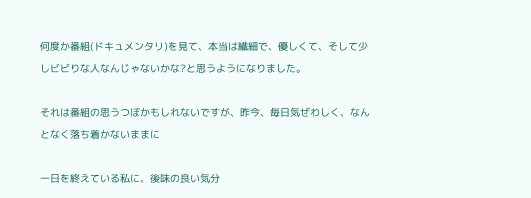何度か番組(ドキュメンタリ)を見て、本当は繊細で、優しくて、そして少しビビりな人なんじゃないかな?と思うようになりました。

それは番組の思うつぼかもしれないですが、昨今、毎日気ぜわしく、なんとなく落ち着かないままに

一日を終えている私に、後味の良い気分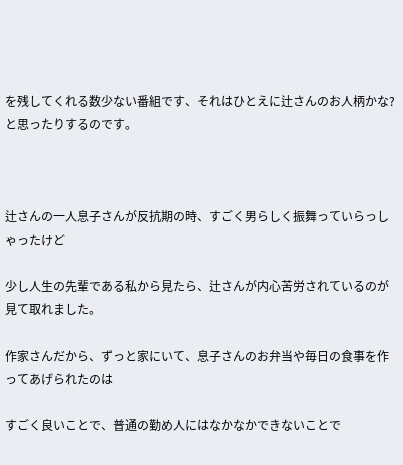を残してくれる数少ない番組です、それはひとえに辻さんのお人柄かな?と思ったりするのです。



辻さんの一人息子さんが反抗期の時、すごく男らしく振舞っていらっしゃったけど

少し人生の先輩である私から見たら、辻さんが内心苦労されているのが見て取れました。

作家さんだから、ずっと家にいて、息子さんのお弁当や毎日の食事を作ってあげられたのは

すごく良いことで、普通の勤め人にはなかなかできないことで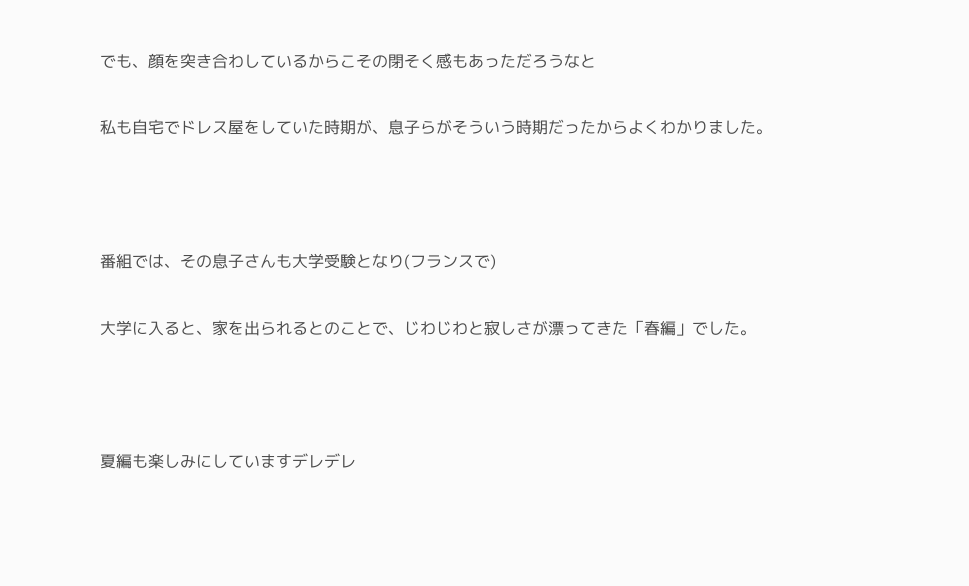でも、顔を突き合わしているからこその閉そく感もあっただろうなと

私も自宅でドレス屋をしていた時期が、息子らがそういう時期だったからよくわかりました。



番組では、その息子さんも大学受験となり(フランスで)

大学に入ると、家を出られるとのことで、じわじわと寂しさが漂ってきた「春編」でした。



夏編も楽しみにしていますデレデレ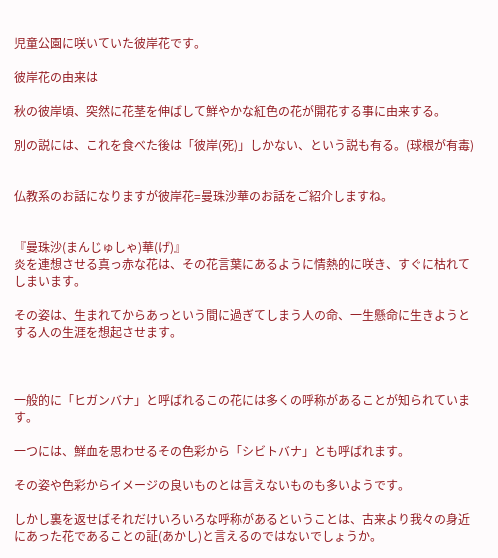児童公園に咲いていた彼岸花です。

彼岸花の由来は

秋の彼岸頃、突然に花茎を伸ばして鮮やかな紅色の花が開花する事に由来する。

別の説には、これを食べた後は「彼岸(死)」しかない、という説も有る。(球根が有毒)


仏教系のお話になりますが彼岸花=曼珠沙華のお話をご紹介しますね。


『曼珠沙(まんじゅしゃ)華(げ)』
炎を連想させる真っ赤な花は、その花言葉にあるように情熱的に咲き、すぐに枯れてしまいます。

その姿は、生まれてからあっという間に過ぎてしまう人の命、一生懸命に生きようとする人の生涯を想起させます。



一般的に「ヒガンバナ」と呼ばれるこの花には多くの呼称があることが知られています。

一つには、鮮血を思わせるその色彩から「シビトバナ」とも呼ばれます。

その姿や色彩からイメージの良いものとは言えないものも多いようです。

しかし裏を返せばそれだけいろいろな呼称があるということは、古来より我々の身近にあった花であることの証(あかし)と言えるのではないでしょうか。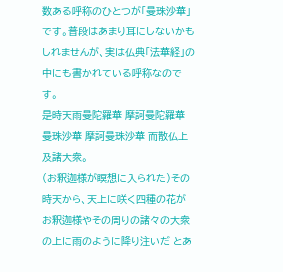数ある呼称のひとつが「曼珠沙華」です。普段はあまり耳にしないかもしれませんが、実は仏典「法華経」の中にも書かれている呼称なのです。
是時天雨曼陀羅華 摩訶曼陀羅華 曼珠沙華 摩訶曼珠沙華 而散仏上 及諸大衆。
(お釈迦様が瞑想に入られた)その時天から、天上に咲く四種の花が
お釈迦様やその周りの諸々の大衆の上に雨のように降り注いだ とあ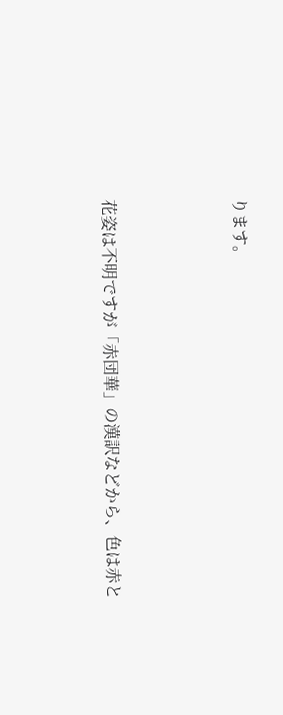ります。



花姿は不明ですが「赤団華」の漢訳などから、色は赤と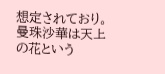想定されており。曼珠沙華は天上の花という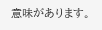意味があります。